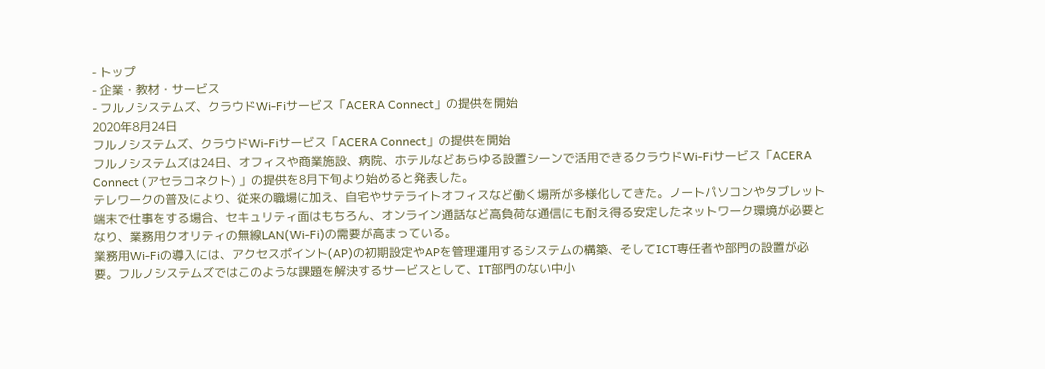- トップ
- 企業・教材・サービス
- フルノシステムズ、クラウドWi-Fiサービス「ACERA Connect」の提供を開始
2020年8月24日
フルノシステムズ、クラウドWi-Fiサービス「ACERA Connect」の提供を開始
フルノシステムズは24日、オフィスや商業施設、病院、ホテルなどあらゆる設置シーンで活用できるクラウドWi-Fiサービス「ACERA Connect (アセラコネクト) 」の提供を8月下旬より始めると発表した。
テレワークの普及により、従来の職場に加え、自宅やサテライトオフィスなど働く場所が多様化してきた。ノートパソコンやタブレット端末で仕事をする場合、セキュリティ面はもちろん、オンライン通話など高負荷な通信にも耐え得る安定したネットワーク環境が必要となり、業務用クオリティの無線LAN(Wi-Fi)の需要が高まっている。
業務用Wi-Fiの導入には、アクセスポイント(AP)の初期設定やAPを管理運用するシステムの構築、そしてICT専任者や部門の設置が必要。フルノシステムズではこのような課題を解決するサービスとして、IT部門のない中小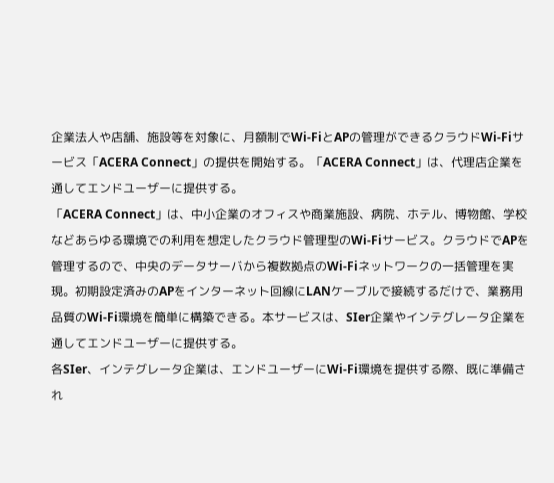企業法人や店舗、施設等を対象に、月額制でWi-FiとAPの管理ができるクラウドWi-Fiサービス「ACERA Connect」の提供を開始する。「ACERA Connect」は、代理店企業を通してエンドユーザーに提供する。
「ACERA Connect」は、中小企業のオフィスや商業施設、病院、ホテル、博物館、学校などあらゆる環境での利用を想定したクラウド管理型のWi-Fiサービス。クラウドでAPを管理するので、中央のデータサーバから複数拠点のWi-Fiネットワークの一括管理を実現。初期設定済みのAPをインターネット回線にLANケーブルで接続するだけで、業務用品質のWi-Fi環境を簡単に構築できる。本サービスは、SIer企業やインテグレータ企業を通してエンドユーザーに提供する。
各SIer、インテグレータ企業は、エンドユーザーにWi-Fi環境を提供する際、既に準備され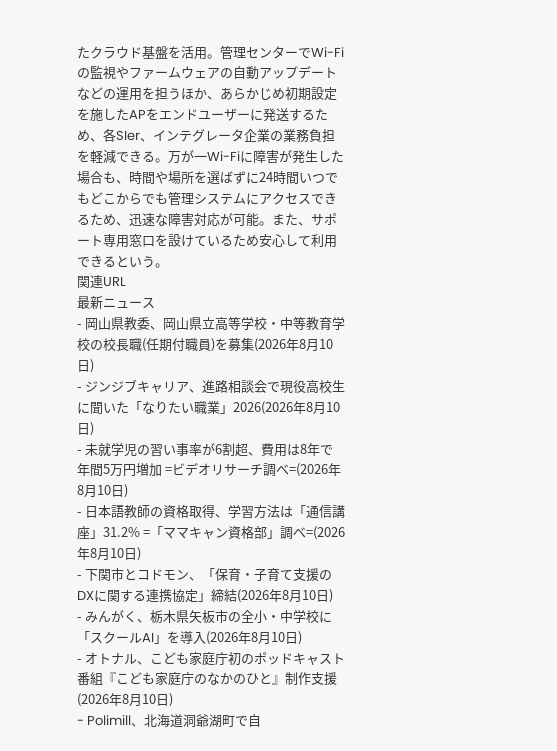たクラウド基盤を活用。管理センターでWi-Fiの監視やファームウェアの自動アップデートなどの運用を担うほか、あらかじめ初期設定を施したAPをエンドユーザーに発送するため、各SIer、インテグレータ企業の業務負担を軽減できる。万が一Wi-Fiに障害が発生した場合も、時間や場所を選ばずに24時間いつでもどこからでも管理システムにアクセスできるため、迅速な障害対応が可能。また、サポート専用窓口を設けているため安心して利用できるという。
関連URL
最新ニュース
- 岡山県教委、岡山県立高等学校・中等教育学校の校長職(任期付職員)を募集(2026年8月10日)
- ジンジブキャリア、進路相談会で現役高校生に聞いた「なりたい職業」2026(2026年8月10日)
- 未就学児の習い事率が6割超、費用は8年で年間5万円増加 =ビデオリサーチ調べ=(2026年8月10日)
- 日本語教師の資格取得、学習方法は「通信講座」31.2% =「ママキャン資格部」調べ=(2026年8月10日)
- 下関市とコドモン、「保育・子育て支援のDXに関する連携協定」締結(2026年8月10日)
- みんがく、栃木県矢板市の全小・中学校に「スクールAI」を導入(2026年8月10日)
- オトナル、こども家庭庁初のポッドキャスト番組『こども家庭庁のなかのひと』制作支援(2026年8月10日)
- Polimill、北海道洞爺湖町で自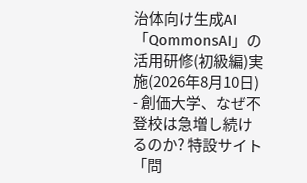治体向け生成AI「QommonsAI」の活用研修(初級編)実施(2026年8月10日)
- 創価大学、なぜ不登校は急増し続けるのか? 特設サイト「問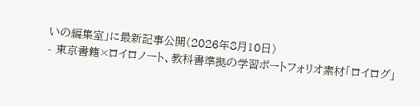いの編集室」に最新記事公開(2026年8月10日)
- 東京書籍×ロイロノート、教科書準拠の学習ポートフォリオ素材「ロイログ」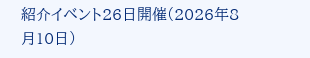紹介イベント26日開催(2026年8月10日)